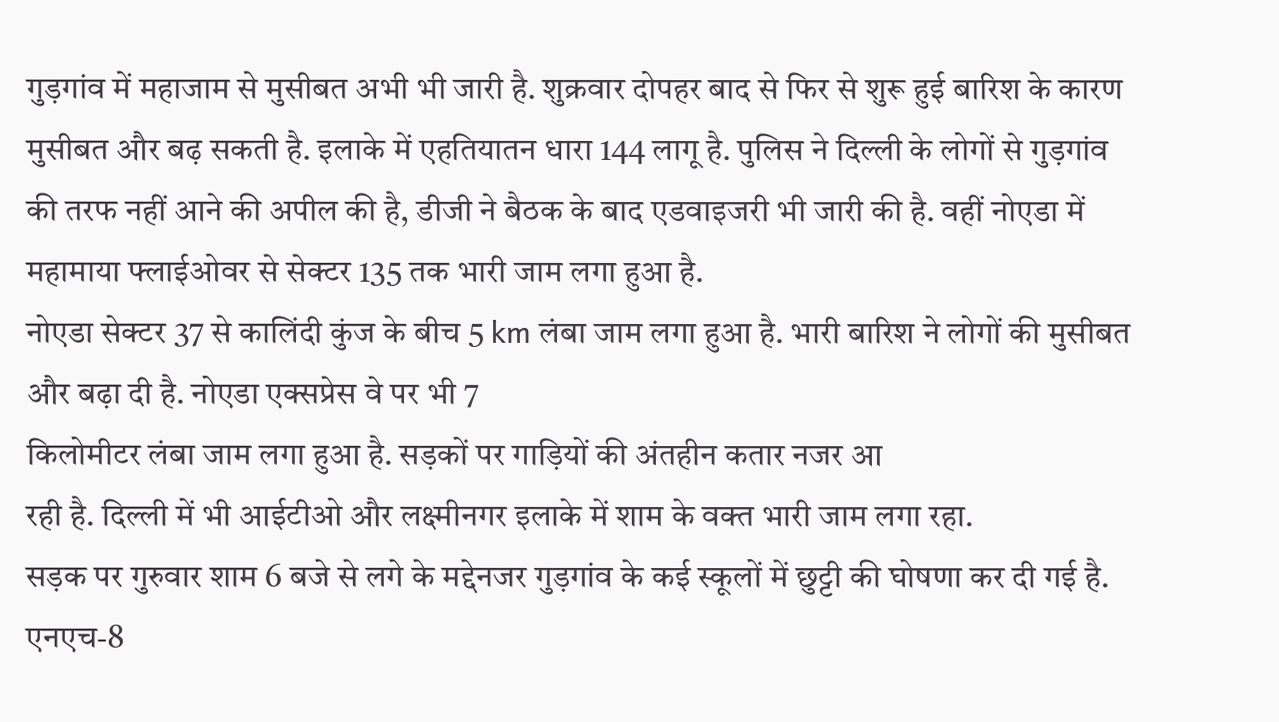गुड़गांव में महाजाम से मुसीबत अभी भी जारी है. शुक्रवार दोपहर बाद से फिर से शुरू हुई बारिश के कारण मुसीबत और बढ़ सकती है. इलाके में एहतियातन धारा 144 लागू है. पुलिस ने दिल्ली के लोगों से गुड़गांव की तरफ नहीं आने की अपील की है, डीजी ने बैठक के बाद एडवाइजरी भी जारी की है. वहीं नोएडा में महामाया फ्लाईओवर से सेक्टर 135 तक भारी जाम लगा हुआ है.
नोएडा सेक्टर 37 से कालिंदी कुंज के बीच 5 km लंबा जाम लगा हुआ है. भारी बारिश ने लोगों की मुसीबत और बढ़ा दी है. नोएडा एक्सप्रेस वे पर भी 7
किलोमीटर लंबा जाम लगा हुआ है. सड़कों पर गाड़ियों की अंतहीन कतार नजर आ
रही है. दिल्ली में भी आईटीओ और लक्ष्मीनगर इलाके में शाम के वक्त भारी जाम लगा रहा.
सड़क पर गुरुवार शाम 6 बजे से लगे के मद्देनजर गुड़गांव के कई स्कूलों में छुट्टी की घोषणा कर दी गई है. एनएच-8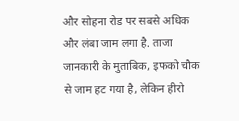और सोहना रोड पर सबसे अधिक और लंबा जाम लगा है. ताजा जानकारी के मुताबिक, इफको चौक से जाम हट गया है, लेकिन हीरो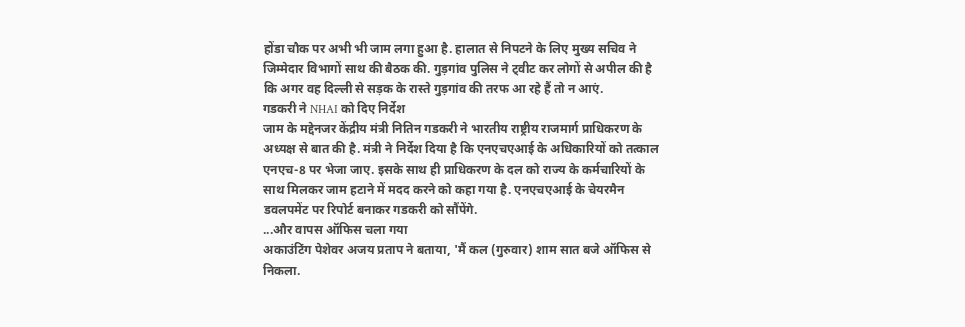होंडा चौक पर अभी भी जाम लगा हुआ है. हालात से निपटने के लिए मुख्य सचिव ने जिम्मेदार विभागों साथ की बैठक की. गुड़गांव पुलिस ने ट्वीट कर लोगों से अपील की है कि अगर वह दिल्ली से सड़क के रास्ते गुड़गांव की तरफ आ रहे हैं तो न आएं.
गडकरी ने NHAI को दिए निर्देश
जाम के मद्देनजर केंद्रीय मंत्री नितिन गडकरी ने भारतीय राष्ट्रीय राजमार्ग प्राधिकरण के अध्यक्ष से बात की है. मंत्री ने निर्देश दिया है कि एनएचएआई के अधिकारियों को तत्काल एनएच-8 पर भेजा जाए. इसके साथ ही प्राधिकरण के दल को राज्य के कर्मचारियों के साथ मिलकर जाम हटाने में मदद करने को कहा गया है. एनएचएआई के चेयरमैन डवलपमेंट पर रिपोर्ट बनाकर गडकरी को सौंपेंगे.
...और वापस ऑफिस चला गया
अकाउंटिंग पेशेवर अजय प्रताप ने बताया, 'मैं कल (गुरुवार) शाम सात बजे ऑफिस से निकला.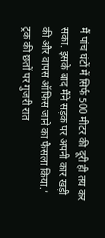मैं पांच घंटों में सिर्फ 500 मीटर की दूरी ही तय कर सका. इसके बाद मैंने सड़क पर अपनी कार खड़ी की और वापस ऑफिस जाने का फैसला किया.'
ट्रक की छतों पर गुजरी रात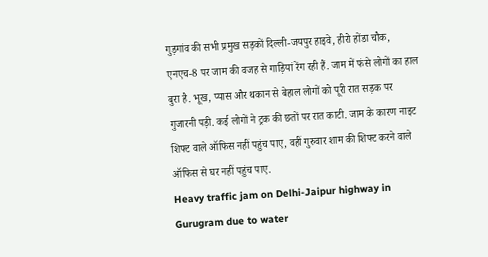गुड़गांव की सभी प्रमुख सड़कों दिल्ली-जयपुर हाइवे, हीरो होंडा चौक, एनएच-8 पर जाम की वजह से गाड़ियां रेंग रही हैं. जाम में फंसे लोगों का हाल बुरा है. भूख, प्यास और थकान से बेहाल लोगों को पूरी रात सड़क पर गुजारनी पड़ी. कई लोगों ने ट्रक की छतों पर रात काटी. जाम के कारण नाइट शिफ्ट वाले ऑफिस नहीं पहुंच पाए, वहीं गुरुवार शाम की शिफ्ट करने वाले ऑफिस से घर नहीं पहुंच पाए.
Heavy traffic jam on Delhi-Jaipur highway in Gurugram due to water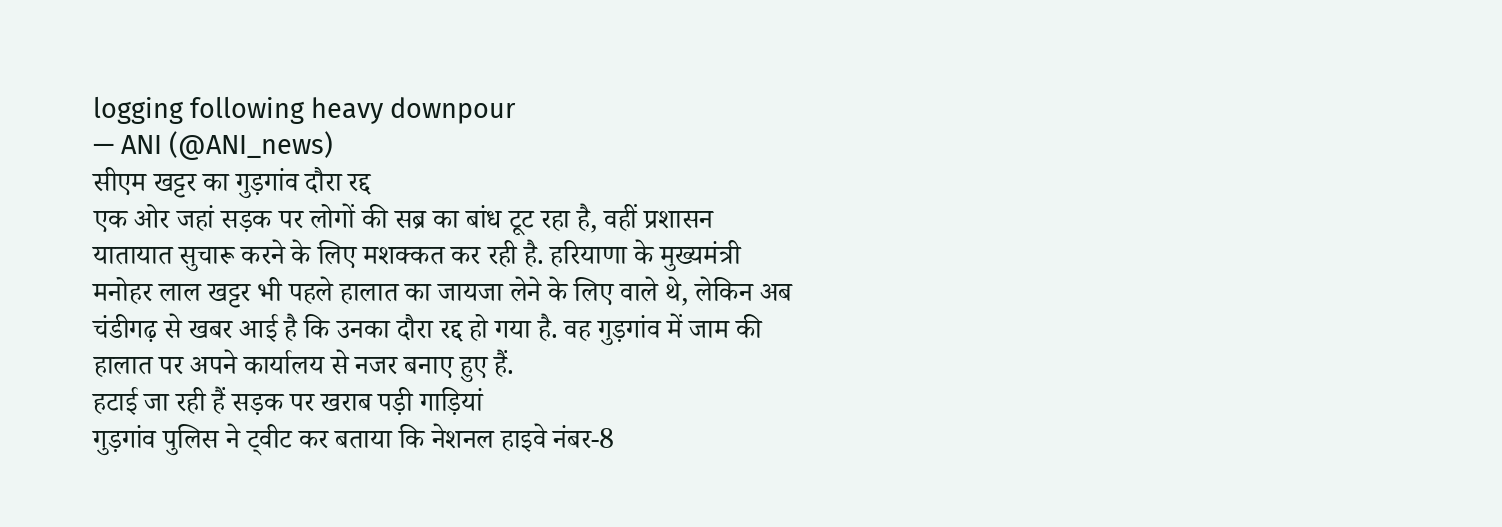logging following heavy downpour
— ANI (@ANI_news)
सीएम खट्टर का गुड़गांव दौरा रद्द
एक ओर जहां सड़क पर लोगों की सब्र का बांध टूट रहा है, वहीं प्रशासन यातायात सुचारू करने के लिए मशक्कत कर रही है. हरियाणा के मुख्यमंत्री मनोहर लाल खट्टर भी पहले हालात का जायजा लेने के लिए वाले थे, लेकिन अब चंडीगढ़ से खबर आई है कि उनका दौरा रद्द हो गया है. वह गुड़गांव में जाम की हालात पर अपने कार्यालय से नजर बनाए हुए हैं.
हटाई जा रही हैं सड़क पर खराब पड़ी गाड़ियां
गुड़गांव पुलिस ने ट्वीट कर बताया कि नेशनल हाइवे नंबर-8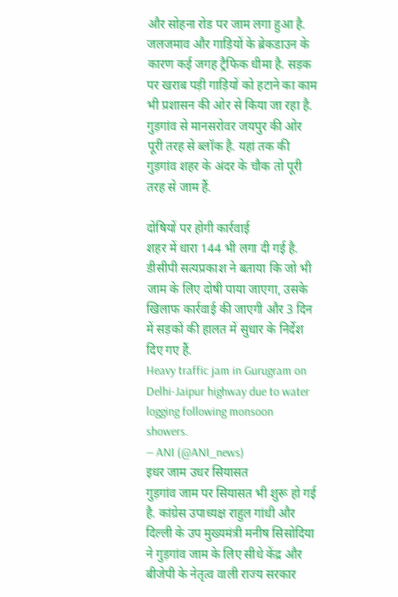और सोहना रोड पर जाम लगा हुआ है. जलजमाव और गाड़ियों के ब्रेकडाउन के कारण कई जगह ट्रैफिक धीमा है. सड़क पर खराब पड़ी गाड़ियों को हटाने का काम भी प्रशासन की ओर से किया जा रहा है. गुड़गांव से मानसरोवर जयपुर की ओर पूरी तरह से ब्लॉक है. यहां तक की गुड़गांव शहर के अंदर के चौक तो पूरी तरह से जाम हैं.

दोषियों पर होगी कार्रवाई
शहर में धारा 144 भी लगा दी गई है. डीसीपी सत्यप्रकाश ने बताया कि जो भी जाम के लिए दोषी पाया जाएगा, उसके खिलाफ कार्रवाई की जाएगी और 3 दिन में सड़कों की हालत में सुधार के निर्देश दिए गए हैं.
Heavy traffic jam in Gurugram on Delhi-Jaipur highway due to water logging following monsoon showers.
— ANI (@ANI_news)
इधर जाम उधर सियासत
गुड़गांव जाम पर सियासत भी शुरू हो गई है. कांग्रेस उपाध्यक्ष राहुल गांधी और दिल्ली के उप मुख्यमंत्री मनीष सिसोदिया ने गुड़गांव जाम के लिए सीधे केंद्र और बीजेपी के नेतृत्व वाली राज्य सरकार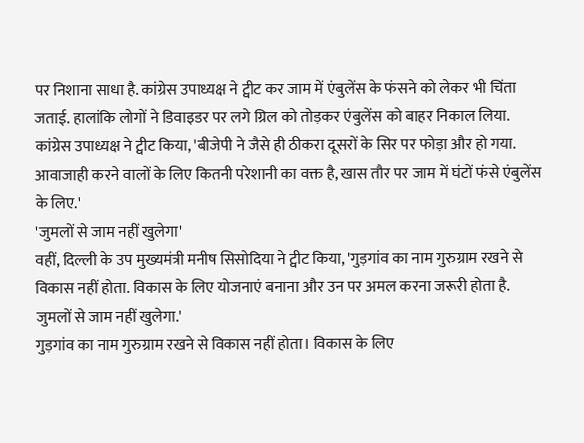पर निशाना साधा है. कांग्रेस उपाध्यक्ष ने ट्वीट कर जाम में एंबुलेंस के फंसने को लेकर भी चिंता जताई. हालांकि लोगों ने डिवाइडर पर लगे ग्रिल को तोड़कर एंबुलेंस को बाहर निकाल लिया.
कांग्रेस उपाध्यक्ष ने ट्वीट किया, 'बीजेपी ने जैसे ही ठीकरा दूसरों के सिर पर फोड़ा और हो गया. आवाजाही करने वालों के लिए कितनी परेशानी का वक्त है, खास तौर पर जाम में घंटों फंसे एंबुलेंस के लिए.'
'जुमलों से जाम नहीं खुलेगा'
वहीं, दिल्ली के उप मुख्यमंत्री मनीष सिसोदिया ने ट्वीट किया, 'गुड़गांव का नाम गुरुग्राम रखने से विकास नहीं होता. विकास के लिए योजनाएं बनाना और उन पर अमल करना जरूरी होता है. जुमलों से जाम नहीं खुलेगा.'
गुड़गांव का नाम गुरुग्राम रखने से विकास नहीं होता। विकास के लिए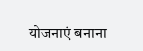योजनाएं बनाना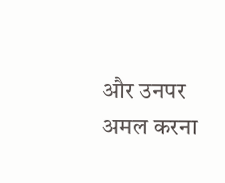और उनपर अमल करना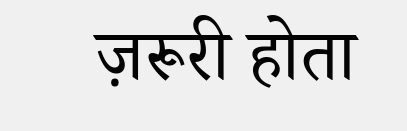ज़रूरी होता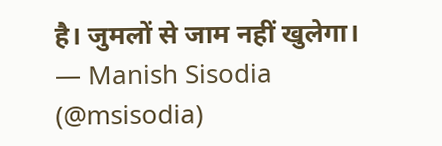है। जुमलों से जाम नहीं खुलेगा।
— Manish Sisodia (@msisodia)